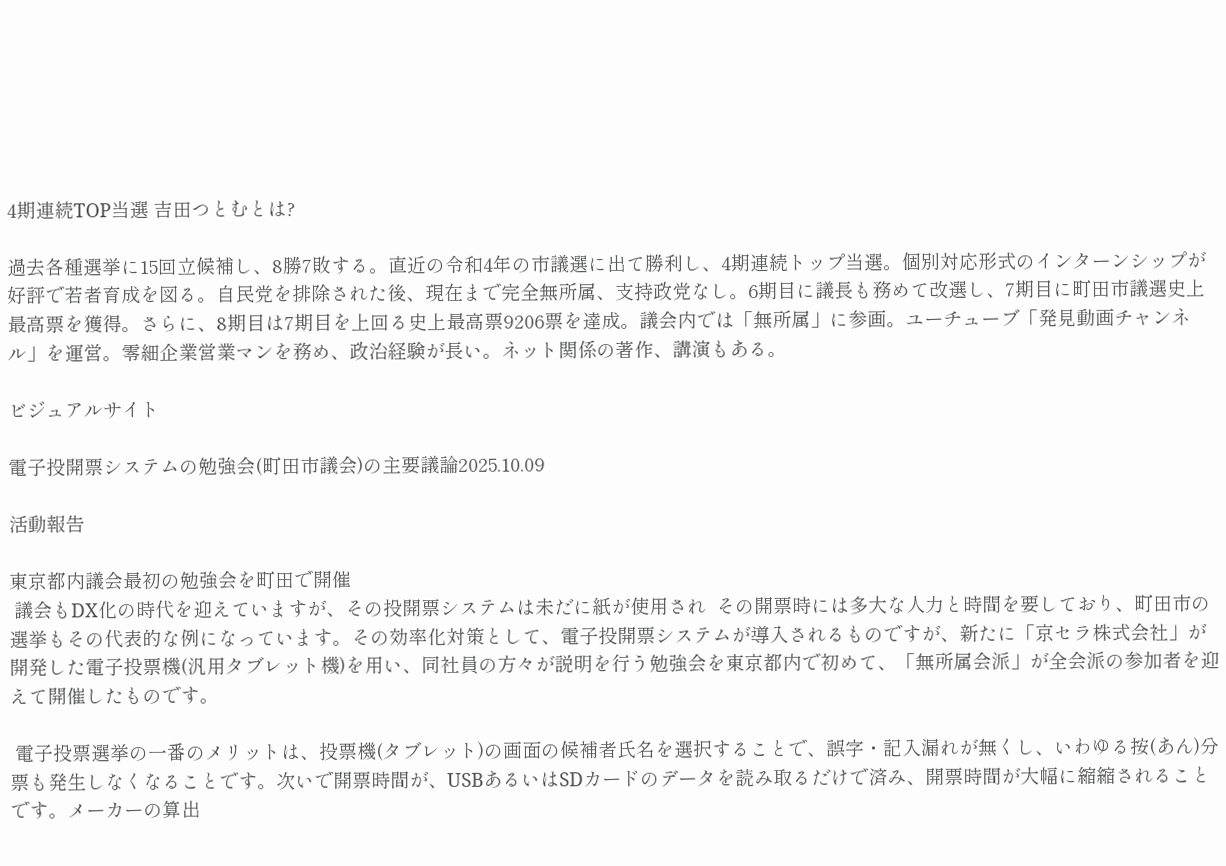4期連続TOP当選 吉田つとむとは?

過去各種選挙に15回立候補し、8勝7敗する。直近の令和4年の市議選に出て勝利し、4期連続トップ当選。個別対応形式のインターンシップが好評で若者育成を図る。自民党を排除された後、現在まで完全無所属、支持政党なし。6期目に議長も務めて改選し、7期目に町田市議選史上最高票を獲得。さらに、8期目は7期目を上回る史上最高票9206票を達成。議会内では「無所属」に参画。ユーチューブ「発見動画チャンネル」を運営。零細企業営業マンを務め、政治経験が長い。ネット関係の著作、講演もある。

ビジュアルサイト

電子投開票システムの勉強会(町田市議会)の主要議論2025.10.09

活動報告

東京都内議会最初の勉強会を町田で開催
 議会もDX化の時代を迎えていますが、その投開票システムは未だに紙が使用され  その開票時には多大な人力と時間を要しており、町田市の選挙もその代表的な例になっています。その効率化対策として、電子投開票システムが導入されるものですが、新たに「京セラ株式会社」が開発した電子投票機(汎用タブレット機)を用い、同社員の方々が説明を行う勉強会を東京都内で初めて、「無所属会派」が全会派の参加者を迎えて開催したものです。

 電子投票選挙の一番のメリットは、投票機(タブレット)の画面の候補者氏名を選択することで、誤字・記入漏れが無くし、いわゆる按(あん)分票も発生しなくなることです。次いで開票時間が、USBあるいはSDカードのデータを読み取るだけで済み、開票時間が大幅に縮縮されることです。メーカーの算出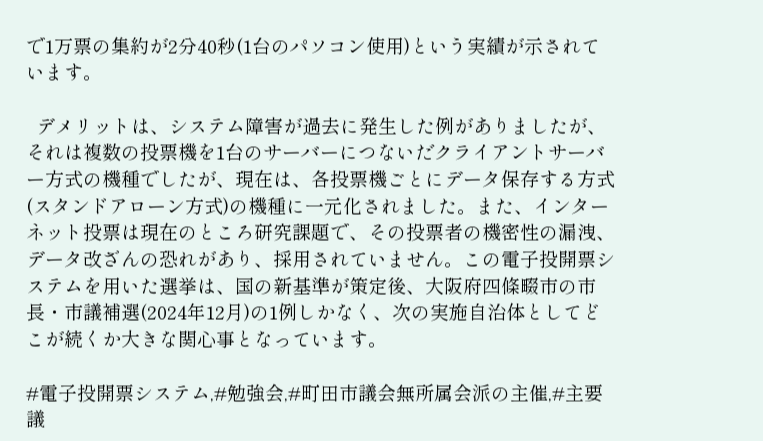で1万票の集約が2分40秒(1台のパソコン使用)という実績が示されています。

  デメリットは、システム障害が過去に発生した例がありましたが、それは複数の投票機を1台のサーバーにつないだクライアントサーバー方式の機種でしたが、現在は、各投票機ごとにデータ保存する方式(スタンドアローン方式)の機種に一元化されました。また、インターネット投票は現在のところ研究課題で、その投票者の機密性の漏洩、データ改ざんの恐れがあり、採用されていません。この電子投開票システムを用いた選挙は、国の新基準が策定後、大阪府四條畷市の市長・市議補選(2024年12月)の1例しかなく、次の実施自治体としてどこが続くか大きな関心事となっています。

#電子投開票システム,#勉強会,#町田市議会無所属会派の主催,#主要議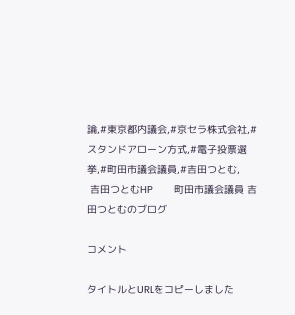論,#東京都内議会,#京セラ株式会社,#スタンドアローン方式,#電子投票選挙,#町田市議会議員,#吉田つとむ,
 吉田つとむHP       町田市議会議員 吉田つとむのブログ

コメント

タイトルとURLをコピーしました